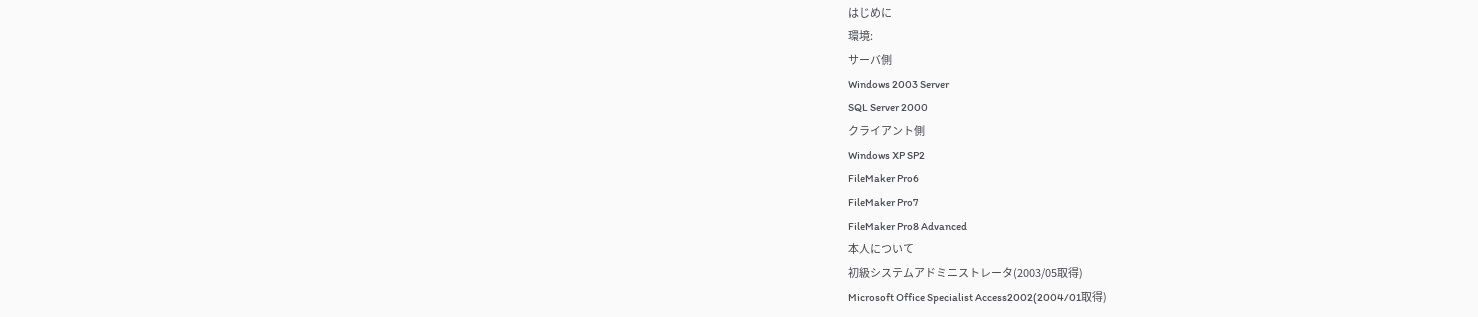はじめに
環境:
サーバ側
Windows 2003 Server
SQL Server 2000
クライアント側
Windows XP SP2
FileMaker Pro6
FileMaker Pro7
FileMaker Pro8 Advanced
本人について
初級システムアドミニストレータ(2003/05取得)
Microsoft Office Specialist Access2002(2004/01取得)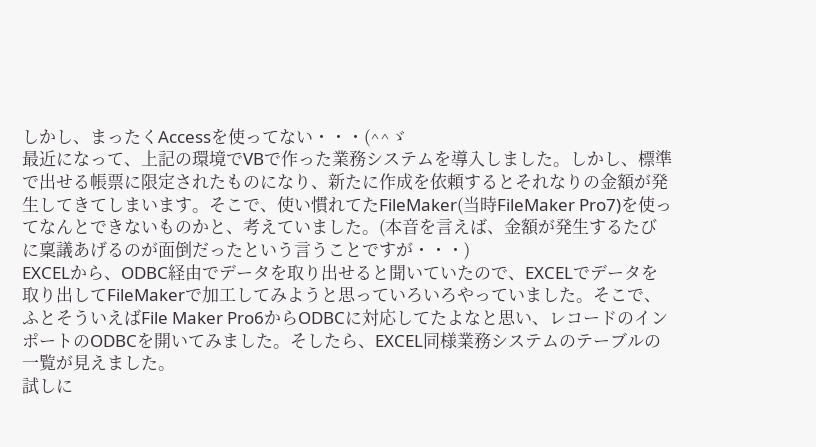しかし、まったくAccessを使ってない・・・(^^ゞ
最近になって、上記の環境でVBで作った業務システムを導入しました。しかし、標準で出せる帳票に限定されたものになり、新たに作成を依頼するとそれなりの金額が発生してきてしまいます。そこで、使い慣れてたFileMaker(当時FileMaker Pro7)を使ってなんとできないものかと、考えていました。(本音を言えば、金額が発生するたびに稟議あげるのが面倒だったという言うことですが・・・)
EXCELから、ODBC経由でデータを取り出せると聞いていたので、EXCELでデータを取り出してFileMakerで加工してみようと思っていろいろやっていました。そこで、ふとそういえばFile Maker Pro6からODBCに対応してたよなと思い、レコードのインポートのODBCを開いてみました。そしたら、EXCEL同様業務システムのテーブルの一覧が見えました。
試しに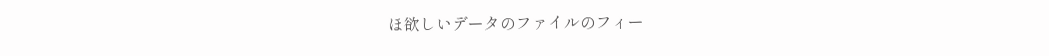ほ欲しいデータのファイルのフィー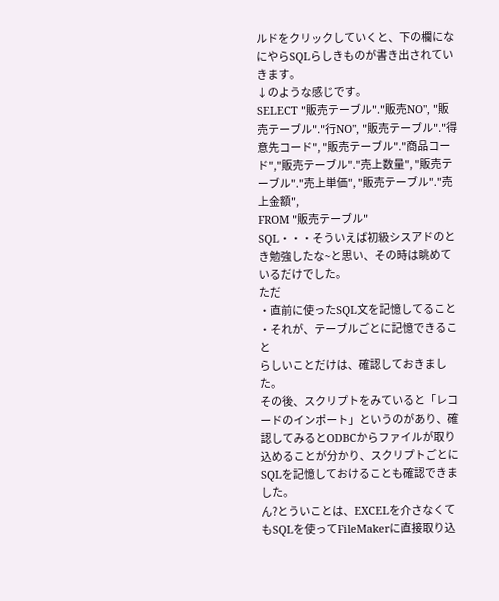ルドをクリックしていくと、下の欄になにやらSQLらしきものが書き出されていきます。
↓のような感じです。
SELECT "販売テーブル"."販売NO", "販売テーブル"."行NO", "販売テーブル"."得意先コード", "販売テーブル"."商品コード","販売テーブル"."売上数量", "販売テーブル"."売上単価", "販売テーブル"."売上金額",
FROM "販売テーブル"
SQL・・・そういえば初級シスアドのとき勉強したな~と思い、その時は眺めているだけでした。
ただ
・直前に使ったSQL文を記憶してること
・それが、テーブルごとに記憶できること
らしいことだけは、確認しておきました。
その後、スクリプトをみていると「レコードのインポート」というのがあり、確認してみるとODBCからファイルが取り込めることが分かり、スクリプトごとにSQLを記憶しておけることも確認できました。
ん?とういことは、EXCELを介さなくてもSQLを使ってFileMakerに直接取り込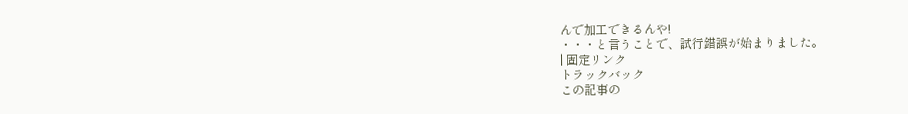んで加工できるんや!
・・・と言うことで、試行錯誤が始まりました。
| 固定リンク
トラックバック
この記事の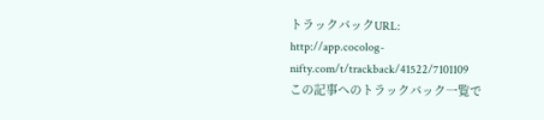トラックバックURL:
http://app.cocolog-nifty.com/t/trackback/41522/7101109
この記事へのトラックバック一覧で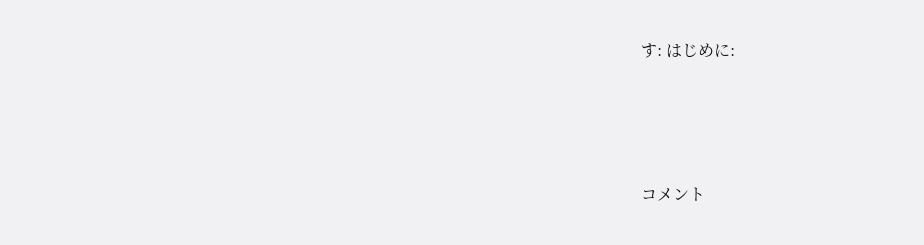す: はじめに:





コメント